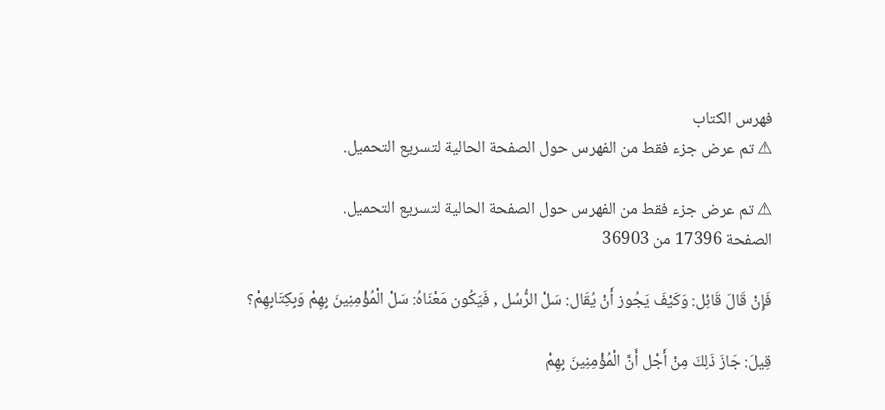فهرس الكتاب
⚠ تم عرض جزء فقط من الفهرس حول الصفحة الحالية لتسريع التحميل.

⚠ تم عرض جزء فقط من الفهرس حول الصفحة الحالية لتسريع التحميل.
الصفحة 17396 من 36903

فَإِنْ قَالَ قَائِل: وَكَيْفَ يَجُوز أَنْ يُقَال: سَلْ الرُّسُل , فَيَكُون مَعْنَاهُ: سَلْ الْمُؤْمِنِينَ بِهِمْ وَبِكِتَابِهِمْ؟

قِيلَ: جَازَ ذَلِكَ مِنْ أَجْل أَنَّ الْمُؤْمِنِينَ بِهِمْ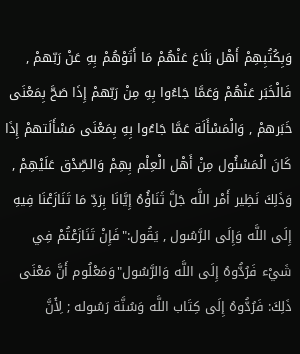وَبِكُتُبِهِمْ أَهْل بَلَاغ عَنْهُمْ مَا أَتَوْهُمْ بِهِ عَنْ رَبّهمْ , فَالْخَبَر عَنْهُمْ وَعَمَّا جَاءُوا بِهِ مِنْ رَبّهمْ إِذَا صَحَّ بِمَعْنَى خَبَرهمْ , وَالْمَسْأَلَة عَمَّا جَاءُوا بِهِ بِمَعْنَى مَسْأَلَتهمْ إِذَا كَانَ الْمَسْئُول مِنْ أَهْل الْعِلْم بِهِمْ وَالصِّدْق عَلَيْهِمْ , وَذَلِكَ نَظِير أَمْر اللَّه جَلَّ ثَنَاؤُهُ إِيَّانَا بِرَدِّ مَا تَنَازَعْنَا فِيهِ إِلَى اللَّه وَإِلَى الرَّسُول , يَقُول:"فَإِنْ تَنَازَعْتُمْ فِي شَيْء فَرُدُّوهُ إِلَى اللَّه وَالرَّسُول"وَمَعْلُوم أَنَّ مَعْنَى ذَلِكَ: فَرُدُّوهُ إِلَى كِتَاب اللَّه وَسُنَّة رَسُوله ; لِأَنَّ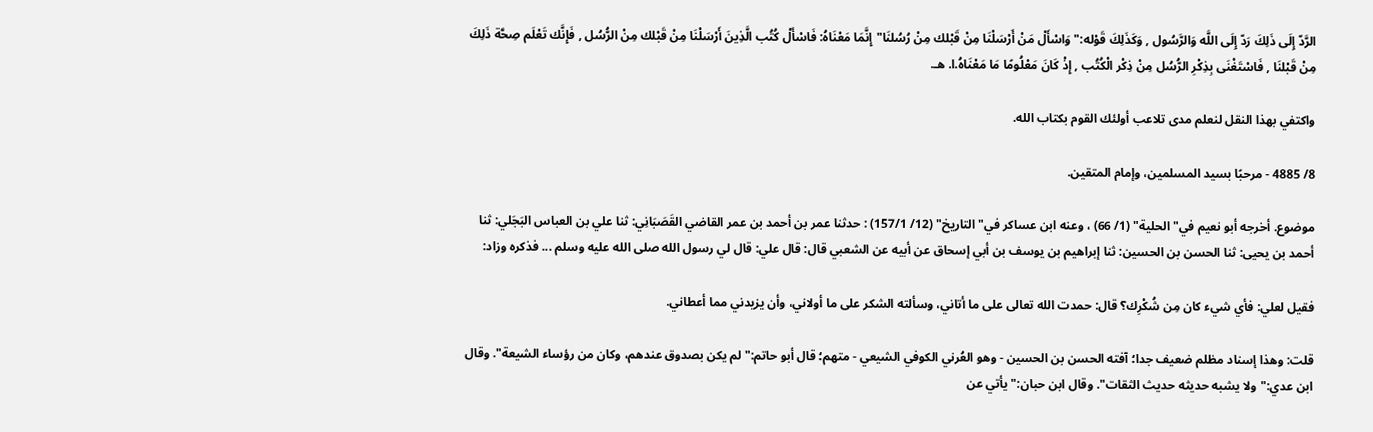الرَّدّ إِلَى ذَلِكَ رَدّ إِلَى اللَّه وَالرَّسُول , وَكَذَلِكَ قَوْله:"وَاسْأَلْ مَنْ أَرْسَلْنَا مِنْ قَبْلك مِنْ رُسُلنَا"إِنَّمَا مَعْنَاهُ: فَاسْأَلْ كُتُب الَّذِينَ أَرْسَلْنَا مِنْ قَبْلك مِنْ الرُّسُل , فَإِنَّك تَعْلَم صِحَّة ذَلِكَ مِنْ قَبْلنَا , فَاسْتَغْنَى بِذِكْرِ الرُّسُل مِنْ ذِكْر الْكُتُب , إِذْ كَانَ مَعْلُومًا مَا مَعْنَاهُ.ا. هـ.

واكتفي بهذا النقل لنعلم مدى تلاعب أولئك القوم بكتاب الله.

8/ 4885 - مرحبًا بسيد المسلمين، وإمام المتقين.

موضوع. أخرجه أبو نعيم في"الحلية" (1/ 66) ، وعنه ابن عساكر في"التاريخ" (12/ 157/1) : حدثنا عمر بن أحمد بن عمر القاضي القَصَبَانِي: ثنا علي بن العباس البَجَلي: ثنا أحمد بن يحيى: ثنا الحسن بن الحسين: ثنا إبراهيم بن يوسف بن أبي إسحاق عن أبيه عن الشعبي قال: قال علي: قال لي رسول الله صلى الله عليه وسلم ... فذكره وزاد:

فقيل لعلي: فأي شيء كان مِن شُكْرِك؟ قال: حمدت الله تعالى على ما أتاني، وسألته الشكر على ما أولاني، وأن يزيدني مما أعطاني.

قلت: وهذا إسناد مظلم ضعيف جدا؛ آفته الحسن بن الحسين - وهو العُرني الكوفي الشيعي - متهم؛ قال أبو حاتم:"لم يكن بصدوق عندهم، وكان من رؤساء الشيعة". وقال ابن عدي:"ولا يشبه حديثه حديث الثقات". وقال ابن حبان:"يأتي عن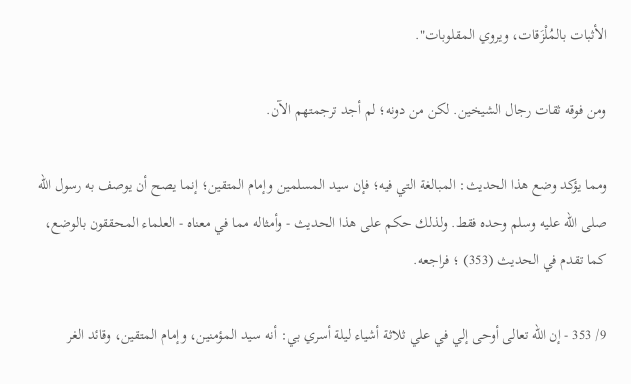الأثبات بالمُلْزَقات، ويروي المقلوبات".

ومن فوقه ثقات رجال الشيخين. لكن من دونه؛ لم أجد ترجمتهم الآن.

ومما يؤكد وضع هذا الحديث: المبالغة التي فيه؛ فإن سيد المسلمين وإمام المتقين؛ إنما يصح أن يوصف به رسول الله صلى الله عليه وسلم وحده فقط. ولذلك حكم على هذا الحديث - وأمثاله مما في معناه - العلماء المحققون بالوضع، كما تقدم في الحديث (353) ؛ فراجعه.

9/ 353 - إن الله تعالى أوحى إلي في علي ثلاثة أشياء ليلة أسري بي: أنه سيد المؤمنين، وإمام المتقين، وقائد الغر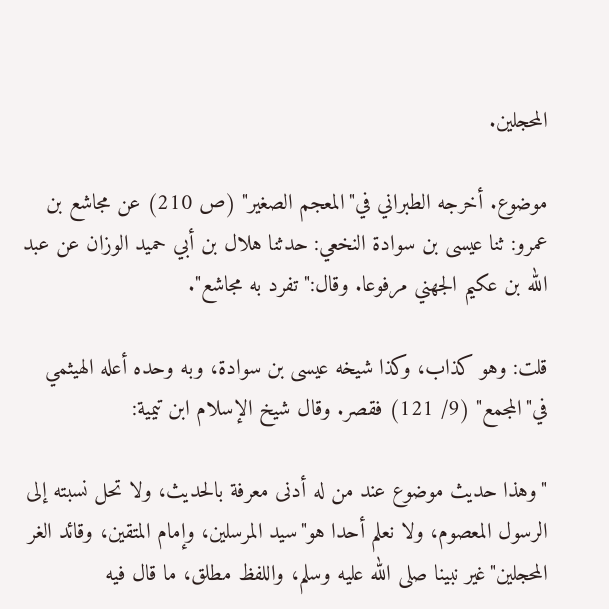المحجلين.

موضوع. أخرجه الطبراني في"المعجم الصغير" (ص 210) عن مجاشع بن عمرو: ثنا عيسى بن سوادة النخعي: حدثنا هلال بن أبي حميد الوزان عن عبد الله بن عكيم الجهني مرفوعا. وقال:"تفرد به مجاشع".

قلت: وهو كذاب، وكذا شيخه عيسى بن سوادة، وبه وحده أعله الهيثمي في"المجمع" (9/ 121) فقصر. وقال شيخ الإسلام ابن تيمية:

"وهذا حديث موضوع عند من له أدنى معرفة بالحديث، ولا تحل نسبته إلى الرسول المعصوم، ولا نعلم أحدا هو"سيد المرسلين، وإمام المتقين، وقائد الغر المحجلين"غير نبينا صلى الله عليه وسلم، واللفظ مطلق، ما قال فيه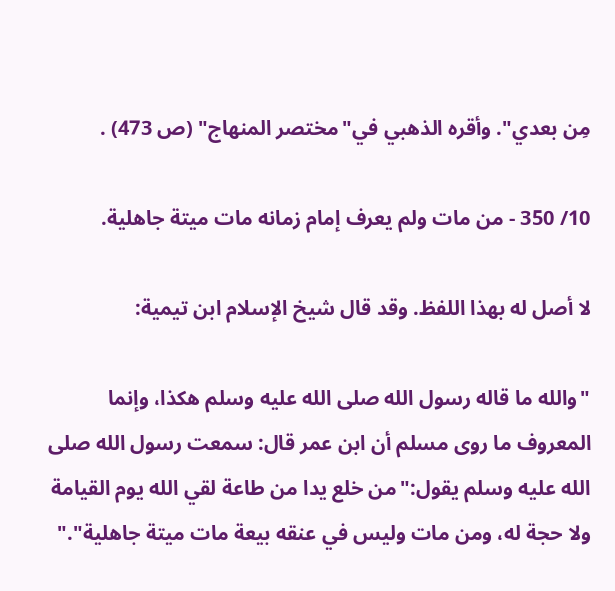مِن بعدي". وأقره الذهبي في"مختصر المنهاج" (ص 473) .

10/ 350 - من مات ولم يعرف إمام زمانه مات ميتة جاهلية.

لا أصل له بهذا اللفظ. وقد قال شيخ الإسلام ابن تيمية:

"والله ما قاله رسول الله صلى الله عليه وسلم هكذا، وإنما المعروف ما روى مسلم أن ابن عمر قال: سمعت رسول الله صلى الله عليه وسلم يقول:"من خلع يدا من طاعة لقي الله يوم القيامة ولا حجة له، ومن مات وليس في عنقه بيعة مات ميتة جاهلية"."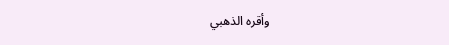وأقره الذهبي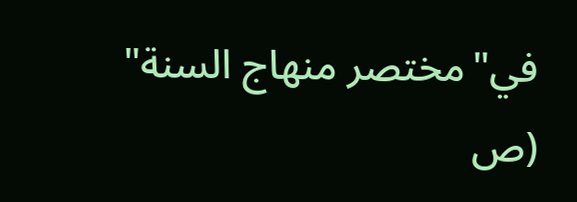في"مختصر منهاج السنة" (ص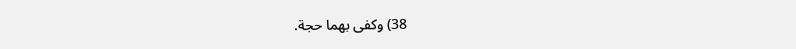38) وكفى بهما حجة.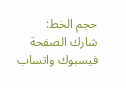حجم الخط:
شارك الصفحة
فيسبوك واتساب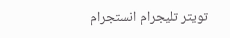تويتر تليجرام انستجرام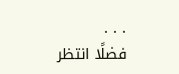. . .
فضلًا انتظر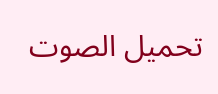تحميل الصوت